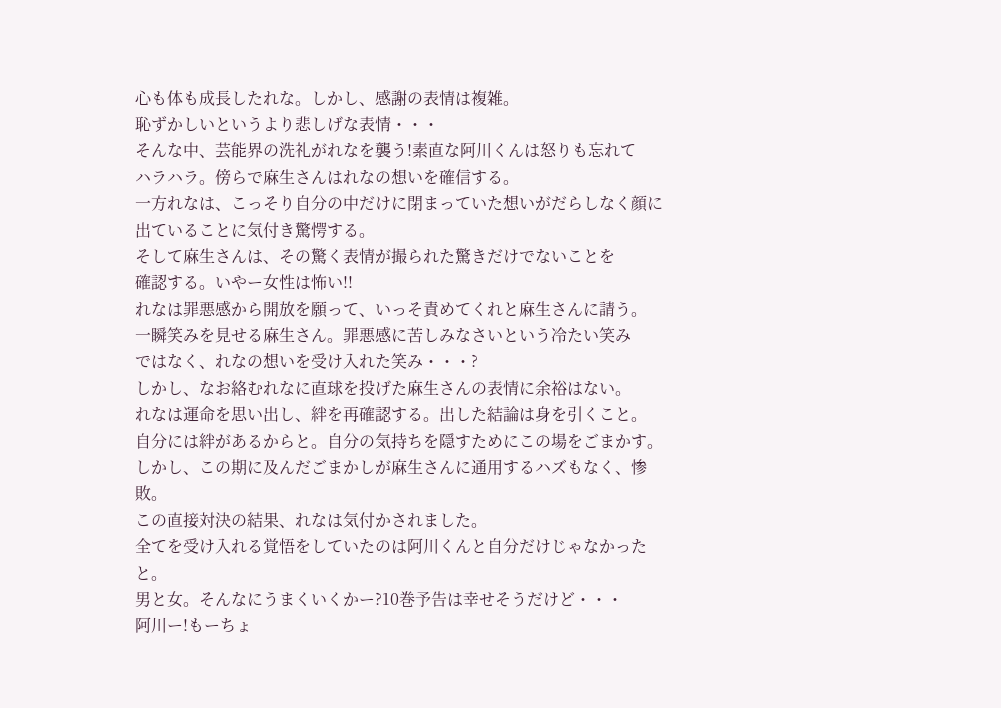心も体も成長したれな。しかし、感謝の表情は複雑。
恥ずかしいというより悲しげな表情・・・
そんな中、芸能界の洗礼がれなを襲う!素直な阿川くんは怒りも忘れて
ハラハラ。傍らで麻生さんはれなの想いを確信する。
一方れなは、こっそり自分の中だけに閉まっていた想いがだらしなく顔に
出ていることに気付き驚愕する。
そして麻生さんは、その驚く表情が撮られた驚きだけでないことを
確認する。いやー女性は怖い!!
れなは罪悪感から開放を願って、いっそ責めてくれと麻生さんに請う。
一瞬笑みを見せる麻生さん。罪悪感に苦しみなさいという冷たい笑み
ではなく、れなの想いを受け入れた笑み・・・?
しかし、なお絡むれなに直球を投げた麻生さんの表情に余裕はない。
れなは運命を思い出し、絆を再確認する。出した結論は身を引くこと。
自分には絆があるからと。自分の気持ちを隠すためにこの場をごまかす。
しかし、この期に及んだごまかしが麻生さんに通用するハズもなく、惨敗。
この直接対決の結果、れなは気付かされました。
全てを受け入れる覚悟をしていたのは阿川くんと自分だけじゃなかったと。
男と女。そんなにうまくいくかー?10巻予告は幸せそうだけど・・・
阿川ー!もーちょ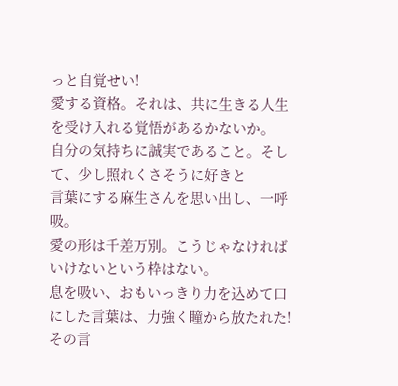っと自覚せい!
愛する資格。それは、共に生きる人生を受け入れる覚悟があるかないか。
自分の気持ちに誠実であること。そして、少し照れくさそうに好きと
言葉にする麻生さんを思い出し、一呼吸。
愛の形は千差万別。こうじゃなければいけないという枠はない。
息を吸い、おもいっきり力を込めて口にした言葉は、力強く瞳から放たれた!
その言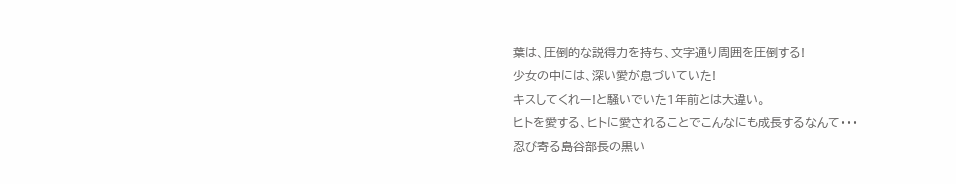葉は、圧倒的な説得力を持ち、文字通り周囲を圧倒する!
少女の中には、深い愛が息づいていた!
キスしてくれー!と騒いでいた1年前とは大違い。
ヒトを愛する、ヒトに愛されることでこんなにも成長するなんて・・・
忍び寄る島谷部長の黒い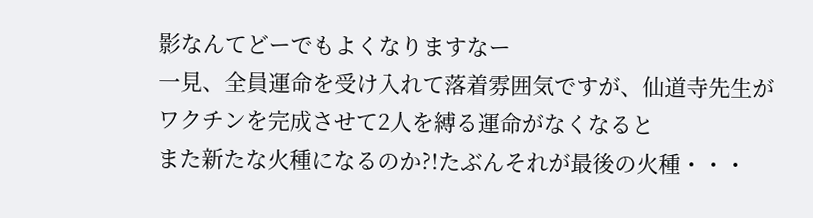影なんてどーでもよくなりますなー
一見、全員運命を受け入れて落着雰囲気ですが、仙道寺先生が
ワクチンを完成させて2人を縛る運命がなくなると
また新たな火種になるのか?!たぶんそれが最後の火種・・・